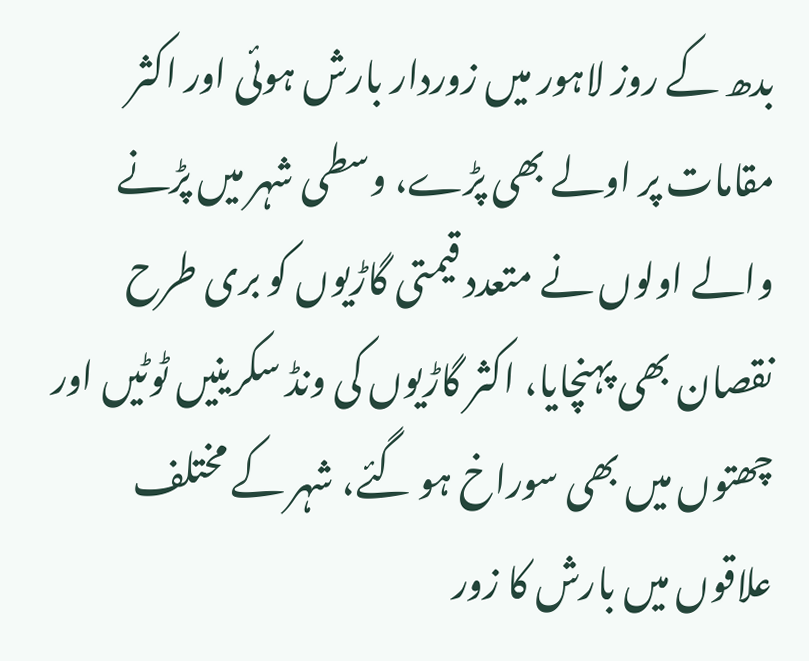بدھ کے روز لاہور میں زوردار بارش ہوئی اور اکثر مقامات پر اولے بھی پڑے، وسطی شہر میں پڑنے والے اولوں نے متعدد قیمتی گاڑیوں کو بری طرح نقصان بھی پہنچایا، اکثر گاڑیوں کی ونڈ سکرینیں ٹوٹیں اور چھتوں میں بھی سوراخ ہو گئے، شہر کے مختلف علاقوں میں بارش کا زور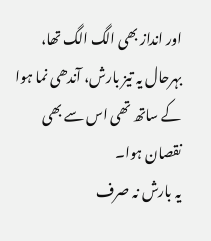اور انداز بھی الگ الگ تھا، بہرحال یہ تیز بارش، آندھی نما ہوا کے ساتھ تھی اس سے بھی نقصان ہوا۔
یہ بارش نہ صرف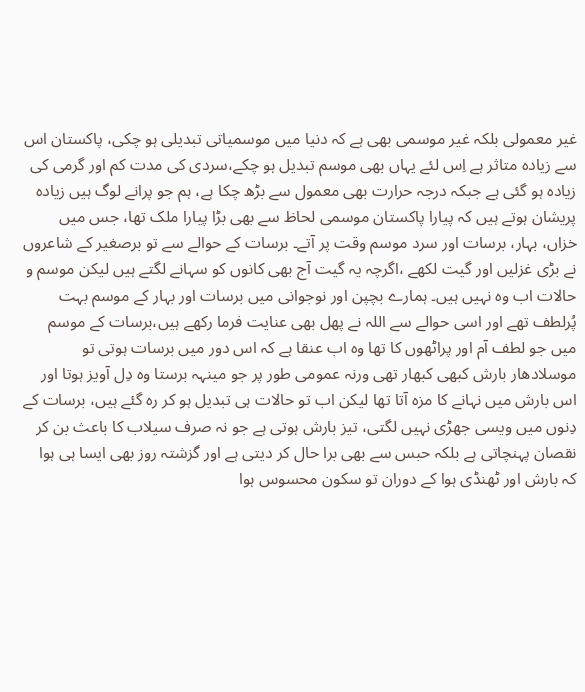غیر معمولی بلکہ غیر موسمی بھی ہے کہ دنیا میں موسمیاتی تبدیلی ہو چکی، پاکستان اس سے زیادہ متاثر ہے اِس لئے یہاں بھی موسم تبدیل ہو چکے،سردی کی مدت کم اور گرمی کی زیادہ ہو گئی ہے جبکہ درجہ حرارت بھی معمول سے بڑھ چکا ہے، ہم جو پرانے لوگ ہیں زیادہ پریشان ہوتے ہیں کہ پیارا پاکستان موسمی لحاظ سے بھی بڑا پیارا ملک تھا، جس میں خزاں، بہار، برسات اور سرد موسم وقت پر آتے۔ برسات کے حوالے سے تو برصغیر کے شاعروں نے بڑی غزلیں اور گیت لکھے ،اگرچہ یہ گیت آج بھی کانوں کو سہانے لگتے ہیں لیکن موسم و حالات اب وہ نہیں ہیں۔ ہمارے بچپن اور نوجوانی میں برسات اور بہار کے موسم بہت پُرلطف تھے اور اسی حوالے سے اللہ نے پھل بھی عنایت فرما رکھے ہیں،برسات کے موسم میں جو لطف آم اور پراٹھوں کا تھا وہ اب عنقا ہے کہ اس دور میں برسات ہوتی تو موسلادھار بارش کبھی کبھار تھی ورنہ عمومی طور پر جو مینہہ برستا وہ دِل آویز ہوتا اور اس بارش میں نہانے کا مزہ آتا تھا لیکن اب تو حالات ہی تبدیل ہو کر رہ گئے ہیں، برسات کے دِنوں میں ویسی جھڑی نہیں لگتی، تیز بارش ہوتی ہے جو نہ صرف سیلاب کا باعث بن کر نقصان پہنچاتی ہے بلکہ حبس سے بھی برا حال کر دیتی ہے اور گزشتہ روز بھی ایسا ہی ہوا کہ بارش اور ٹھنڈی ہوا کے دوران تو سکون محسوس ہوا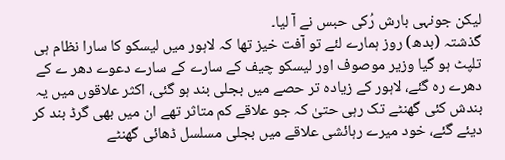لیکن جونہی بارش رُکی حبس نے آ لیا۔
گذشتہ (بدھ) روز ہمارے لئے تو آفت خیز تھا کہ لاہور میں لیسکو کا سارا نظام ہی تلپٹ ہو گیا وزیر موصوف اور لیسکو چیف کے سارے کے سارے دعوے دھر ے کے دھرے رہ گئے، لاہور کے زیادہ تر حصے میں بجلی بند ہو گئی، اکثر علاقوں میں یہ بندش کئی گھنٹے تک رہی حتیٰ کہ جو علاقے کم متاثر تھے ان میں بھی گرڈ بند کر دیئے گئے، خود میرے رہائشی علاقے میں بجلی مسلسل ڈھائی گھنٹے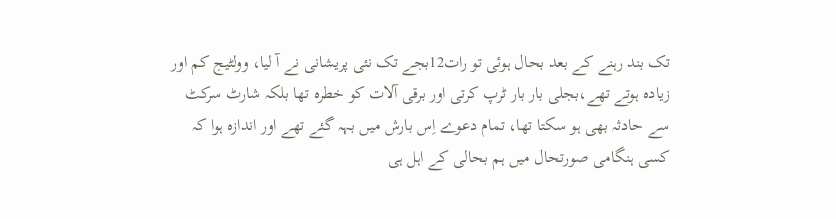تک بند رہنے کے بعد بحال ہوئی تو رات12بجے تک نئی پریشانی نے آ لیا، وولٹیج کم اور زیادہ ہوتے تھے،بجلی بار بار ٹرپ کرتی اور برقی آلات کو خطرہ تھا بلکہ شارٹ سرکٹ سے حادثہ بھی ہو سکتا تھا، تمام دعوے اِس بارش میں بہہ گئے تھے اور اندازہ ہوا کہ کسی ہنگامی صورتحال میں ہم بحالی کے اہل ہی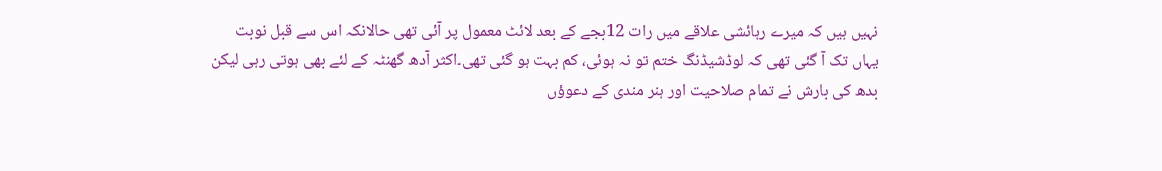نہیں ہیں کہ میرے رہائشی علاقے میں رات 12بجے کے بعد لائٹ معمول پر آئی تھی حالانکہ اس سے قبل نوبت یہاں تک آ گئی تھی کہ لوڈشیڈنگ ختم تو نہ ہوئی، کم بہت ہو گئی تھی۔اکثر آدھ گھنٹہ کے لئے بھی ہوتی رہی لیکن بدھ کی بارش نے تمام صلاحیت اور ہنر مندی کے دعوؤں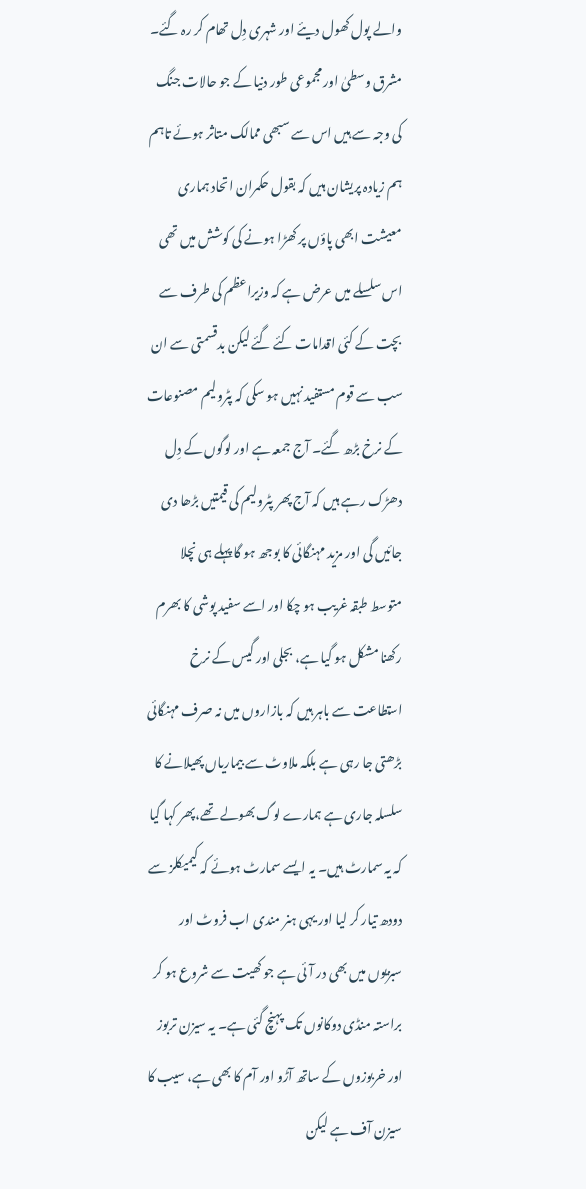والے پول کھول دیئے اور شہری دِل تھام کر رہ گئے۔
مشرق وسطیٰ اور مجموعی طور دنیا کے جو حالات جنگ کی وجہ سے ہیں اس سے سبھی ممالک متاثر ہوئے تاہم ہم زیادہ پریشان ہیں کہ بقول حکمران اتحاد ہماری معیشت ابھی پاؤں پر کھڑا ہونے کی کوشش میں تھی اس سلسلے میں عرض ہے کہ وزیراعظم کی طرف سے بچت کے کئی اقدامات کئے گئے لیکن بدقسمتی سے ان سب سے قوم مستفید نہیں ہو سکی کہ پٹرولیم مصنوعات کے نرخ بڑھ گئے۔ آج جمعہ ہے اور لوگوں کے دِل دھڑک رہے ہیں کہ آج پھر پٹرولیم کی قیمتیں بڑھا دی جائیں گی اور مزید مہنگائی کا بوجھ ہو گا پہلے ہی نچلا متوسط طبقہ غریب ہو چکا اور اسے سفید پوشی کا بھرم رکھنا مشکل ہو گیا ہے، بجلی اور گیس کے نرخ استطاعت سے باہر ہیں کہ بازاروں میں نہ صرف مہنگائی بڑھتی جا رہی ہے بلکہ ملاوٹ سے بیماریاں پھیلانے کا سلسلہ جاری ہے ہمارے لوگ بھولے تھے،پھر کہا گیا کہ یہ سمارٹ ہیں۔ یہ ایسے سمارٹ ہوئے کہ کیمیکلز سے دودھ تیار کر لیا اور یہی ہنر مندی اب فروٹ اور سبزیوں میں بھی در آئی ہے جو کھیت سے شروع ہو کر براستہ منڈی دوکانوں تک پہنچ گئی ہے۔ یہ سیزن تربوز اور خربوزوں کے ساتھ آڑو اور آم کا بھی ہے، سیب کا سیزن آف ہے لیکن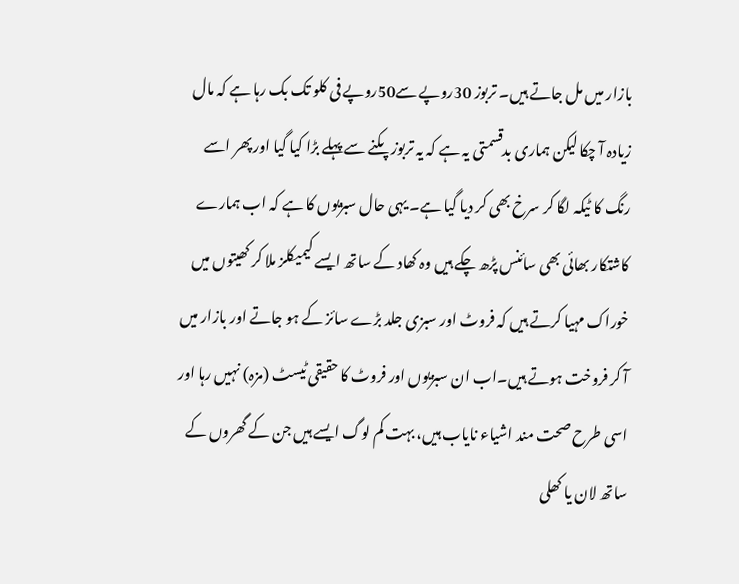بازار میں مل جاتے ہیں۔ تربوز 30روپے سے50روپے فی کلو تک بک رہا ہے کہ مال زیادہ آ چکا لیکن ہماری بدقسمتی یہ ہے کہ یہ تربوز پکنے سے پہلے بڑا کیا گیا اور پھر اسے رنگ کا ٹیکہ لگا کر سرخ بھی کر دیا گیا ہے۔ یہی حال سبزیوں کا ہے کہ اب ہمارے کاشتکار بھائی بھی سائنس پڑھ چکے ہیں وہ کھاد کے ساتھ ایسے کیمیکلز ملا کر کھیتوں میں خوراک مہیا کرتے ہیں کہ فروٹ اور سبزی جلد بڑے سائز کے ہو جاتے اور بازار میں آ کر فروخت ہوتے ہیں۔اب ان سبزیوں اور فروٹ کا حقیقی ٹیسٹ (مزہ) نہیں رہا اور اسی طرح صحت مند اشیاء نایاب ہیں، بہت کم لوگ ایسے ہیں جن کے گھروں کے ساتھ لان یا کھلی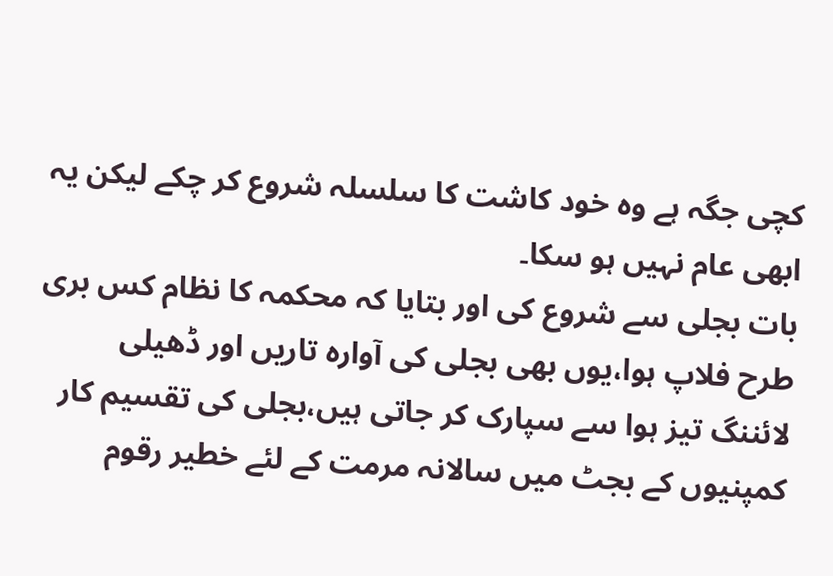کچی جگہ ہے وہ خود کاشت کا سلسلہ شروع کر چکے لیکن یہ ابھی عام نہیں ہو سکا۔
بات بجلی سے شروع کی اور بتایا کہ محکمہ کا نظام کس بری طرح فلاپ ہوا،یوں بھی بجلی کی آوارہ تاریں اور ڈھیلی لائننگ تیز ہوا سے سپارک کر جاتی ہیں،بجلی کی تقسیم کار کمپنیوں کے بجٹ میں سالانہ مرمت کے لئے خطیر رقوم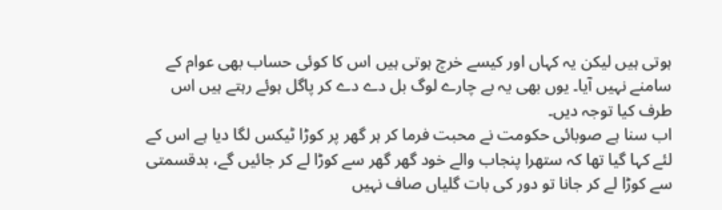ہوتی ہیں لیکن یہ کہاں اور کیسے خرچ ہوتی ہیں اس کا کوئی حساب بھی عوام کے سامنے نہیں آیا۔ یوں بھی یہ بے چارے لوگ بل دے دے کر پاگل ہوئے رہتے ہیں اس طرف کیا توجہ دیں۔
اب سنا ہے صوبائی حکومت نے محبت فرما کر ہر گھر پر کوڑا ٹیکس لگا دیا ہے اس کے لئے کہا گیا تھا کہ ستھرا پنجاب والے خود گھر گھر سے کوڑا لے کر جائیں گے، بدقسمتی سے کوڑا لے کر جانا تو دور کی بات گلیاں صاف نہیں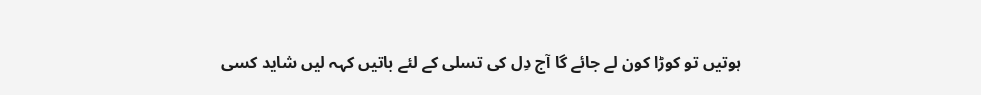ہوتیں تو کوڑا کون لے جائے گا آج دِل کی تسلی کے لئے باتیں کہہ لیں شاید کسی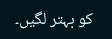کو بہتر لگیں۔